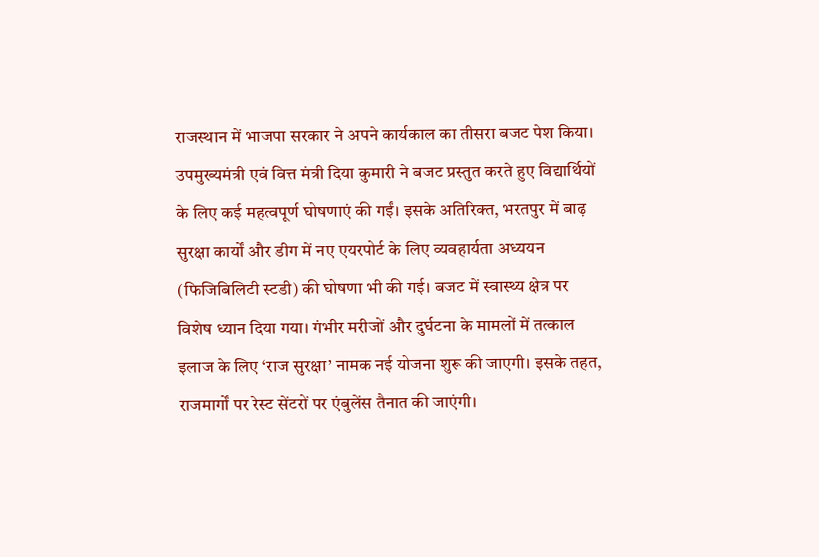राजस्थान में भाजपा सरकार ने अपने कार्यकाल का तीसरा बजट पेश किया। उपमुख्यमंत्री एवं वित्त मंत्री दिया कुमारी ने बजट प्रस्तुत करते हुए विद्यार्थियों के लिए कई महत्वपूर्ण घोषणाएं की गईं। इसके अतिरिक्त, भरतपुर में बाढ़ सुरक्षा कार्यों और डीग में नए एयरपोर्ट के लिए व्यवहार्यता अध्ययन (फिजिबिलिटी स्टडी) की घोषणा भी की गई। बजट में स्वास्थ्य क्षेत्र पर विशेष ध्यान दिया गया। गंभीर मरीजों और दुर्घटना के मामलों में तत्काल इलाज के लिए ‘राज सुरक्षा’ नामक नई योजना शुरू की जाएगी। इसके तहत, राजमार्गों पर रेस्ट सेंटरों पर एंबुलेंस तैनात की जाएंगी।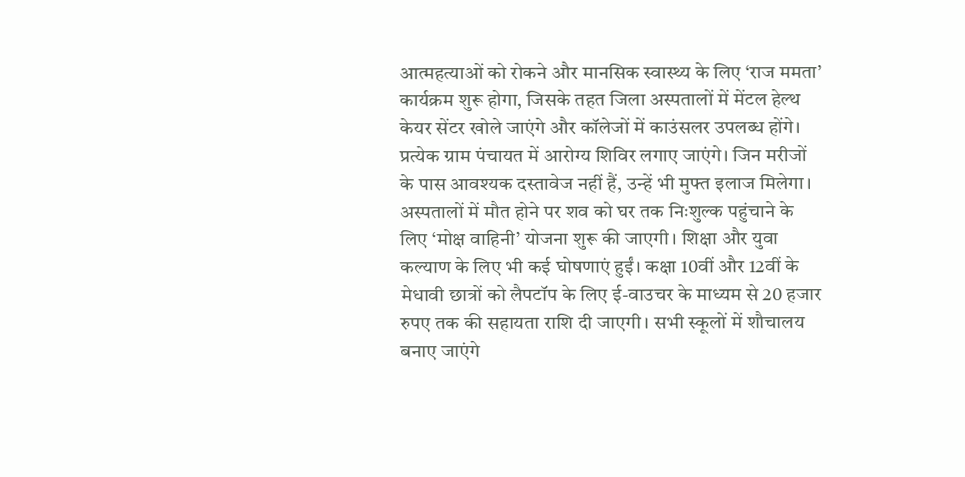आत्महत्याओं को रोकने और मानसिक स्वास्थ्य के लिए ‘राज ममता’ कार्यक्रम शुरू होगा, जिसके तहत जिला अस्पतालों में मेंटल हेल्थ केयर सेंटर खोले जाएंगे और कॉलेजों में काउंसलर उपलब्ध होंगे। प्रत्येक ग्राम पंचायत में आरोग्य शिविर लगाए जाएंगे। जिन मरीजों के पास आवश्यक दस्तावेज नहीं हैं, उन्हें भी मुफ्त इलाज मिलेगा। अस्पतालों में मौत होने पर शव को घर तक निःशुल्क पहुंचाने के लिए ‘मोक्ष वाहिनी’ योजना शुरू की जाएगी। शिक्षा और युवा कल्याण के लिए भी कई घोषणाएं हुईं। कक्षा 10वीं और 12वीं के मेधावी छात्रों को लैपटॉप के लिए ई-वाउचर के माध्यम से 20 हजार रुपए तक की सहायता राशि दी जाएगी। सभी स्कूलों में शौचालय बनाए जाएंगे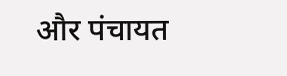और पंचायत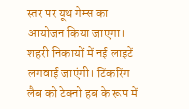स्तर पर यूथ गेम्स का आयोजन किया जाएगा। शहरी निकायों में नई लाइटें लगवाई जाएंगी। टिंकरिंग लैब को टेक्नो हब के रूप में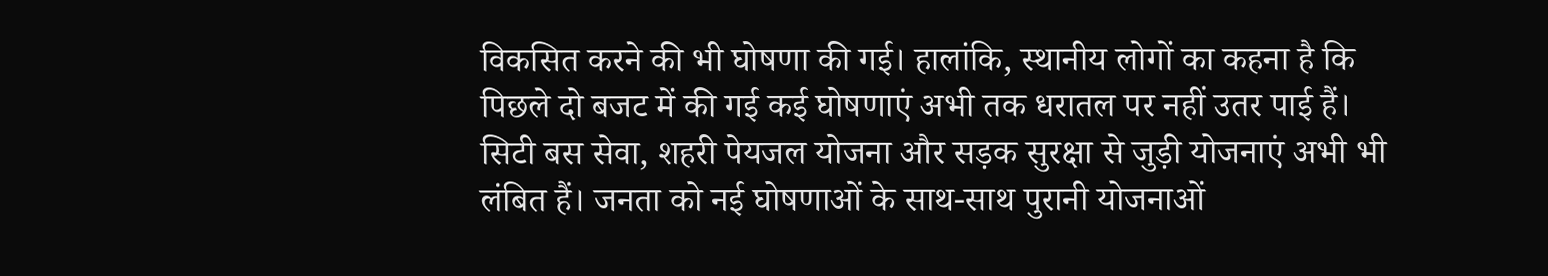विकसित करने की भी घोषणा की गई। हालांकि, स्थानीय लोगों का कहना है कि पिछले दो बजट में की गई कई घोषणाएं अभी तक धरातल पर नहीं उतर पाई हैं। सिटी बस सेवा, शहरी पेयजल योजना और सड़क सुरक्षा से जुड़ी योजनाएं अभी भी लंबित हैं। जनता को नई घोषणाओं के साथ-साथ पुरानी योजनाओं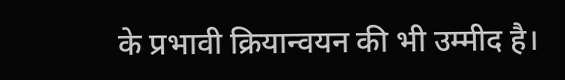के प्रभावी क्रियान्वयन की भी उम्मीद है।